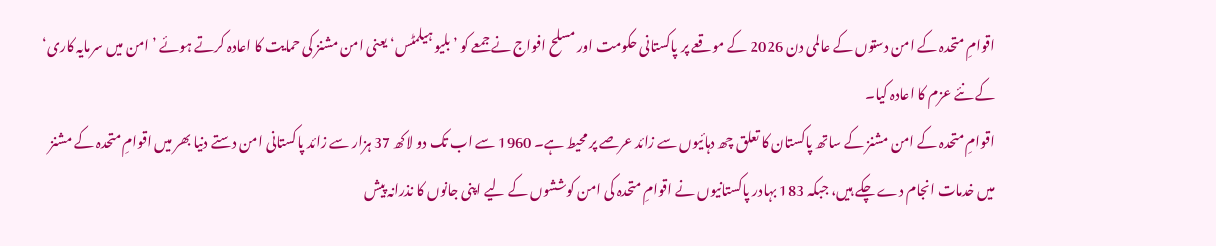اقوامِ متحدہ کے امن دستوں کے عالمی دن 2026 کے موقعے پر پاکستانی حکومت اور مسلح افواج نے جمعے کو ’بلیو ہیلمٹس‘ یعنی امن مشنز کی حمایت کا اعادہ کرتے ہوئے ’امن میں سرمایہ کاری‘ کے نئے عزم کا اعادہ کیا۔
اقوامِ متحدہ کے امن مشنز کے ساتھ پاکستان کا تعلق چھ دہائیوں سے زائد عرصے پر محیط ہے۔ 1960 سے اب تک دو لاکھ 37 ہزار سے زائد پاکستانی امن دستے دنیا بھر میں اقوامِ متحدہ کے مشنز میں خدمات انجام دے چکے ہیں، جبکہ 183 بہادر پاکستانیوں نے اقوامِ متحدہ کی امن کوششوں کے لیے اپنی جانوں کا نذرانہ پیش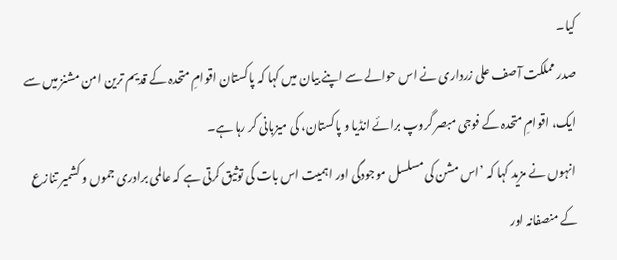کیا۔
صدر مملکت آصف علی زرداری نے اس حوالے سے اپنے بیان میں کہا کہ پاکستان اقوامِ متحدہ کے قدیم ترین امن مشنز میں سے ایک، اقوامِ متحدہ کے فوجی مبصر گروپ برائے انڈیا و پاکستان، کی میزبانی کر رہا ہے۔
انہوں نے مزید کہا کہ ’اس مشن کی مسلسل موجودگی اور اہمیت اس بات کی توثیق کرتی ہے کہ عالمی برادری جموں و کشمیر تنازع کے منصفانہ اور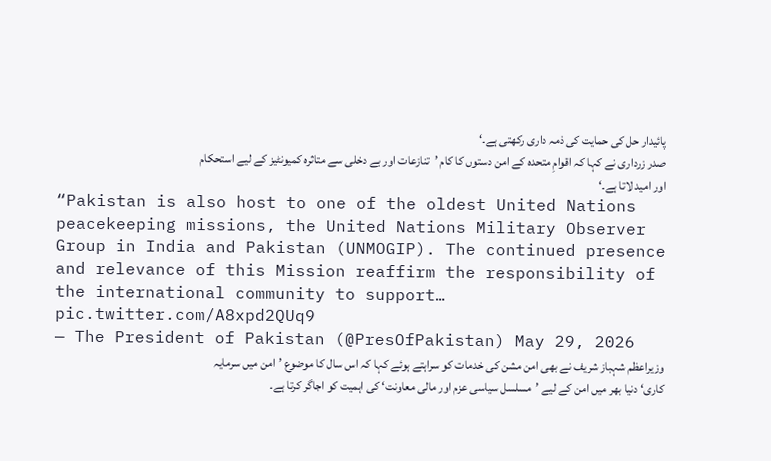پائیدار حل کی حمایت کی ذمہ داری رکھتی ہے۔‘
صدر زرداری نے کہا کہ اقوامِ متحدہ کے امن دستوں کا کام ’تنازعات اور بے دخلی سے متاثرہ کمیونٹیز کے لیے استحکام اور امید لاتا ہے۔‘
“Pakistan is also host to one of the oldest United Nations peacekeeping missions, the United Nations Military Observer Group in India and Pakistan (UNMOGIP). The continued presence and relevance of this Mission reaffirm the responsibility of the international community to support… pic.twitter.com/A8xpd2QUq9
— The President of Pakistan (@PresOfPakistan) May 29, 2026
وزیراعظم شہباز شریف نے بھی امن مشن کی خدمات کو سراہتے ہوئے کہا کہ اس سال کا موضوع ’امن میں سرمایہ کاری‘ دنیا بھر میں امن کے لیے ’مسلسل سیاسی عزم اور مالی معاونت‘ کی اہمیت کو اجاگر کرتا ہے۔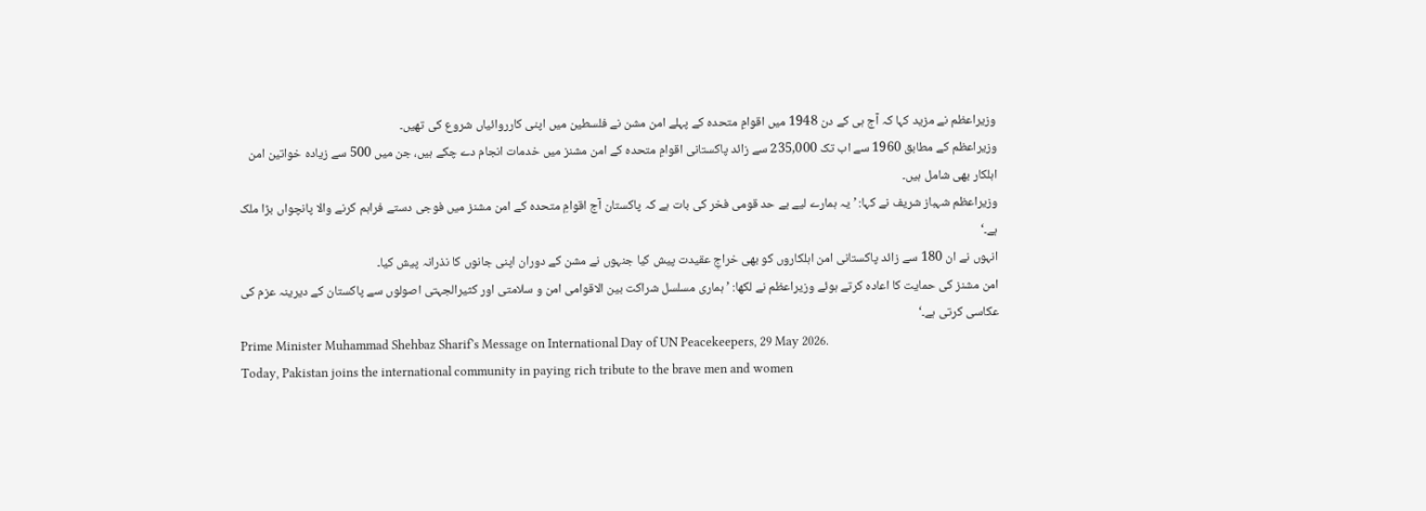وزیراعظم نے مزید کہا کہ آج ہی کے دن 1948 میں اقوامِ متحدہ کے پہلے امن مشن نے فلسطین میں اپنی کارروائیاں شروع کی تھیں۔
وزیراعظم کے مطابق 1960 سے اب تک 235,000 سے زائد پاکستانی اقوامِ متحدہ کے امن مشنز میں خدمات انجام دے چکے ہیں، جن میں 500 سے زیادہ خواتین امن اہلکار بھی شامل ہیں۔
وزیراعظم شہباز شریف نے کہا: ’یہ ہمارے لیے بے حد قومی فخر کی بات ہے کہ پاکستان آج اقوامِ متحدہ کے امن مشنز میں فوجی دستے فراہم کرنے والا پانچواں بڑا ملک ہے۔‘
انہوں نے ان 180 سے زائد پاکستانی امن اہلکاروں کو بھی خراجِ عقیدت پیش کیا جنہوں نے مشن کے دوران اپنی جانوں کا نذرانہ پیش کیا۔
امن مشنز کی حمایت کا اعادہ کرتے ہوئے وزیراعظم نے لکھا: ’ہماری مسلسل شراکت بین الاقوامی امن و سلامتی اور کثیرالجہتی اصولوں سے پاکستان کے دیرینہ عزم کی عکاسی کرتی ہے۔‘
Prime Minister Muhammad Shehbaz Sharif’s Message on International Day of UN Peacekeepers, 29 May 2026.
Today, Pakistan joins the international community in paying rich tribute to the brave men and women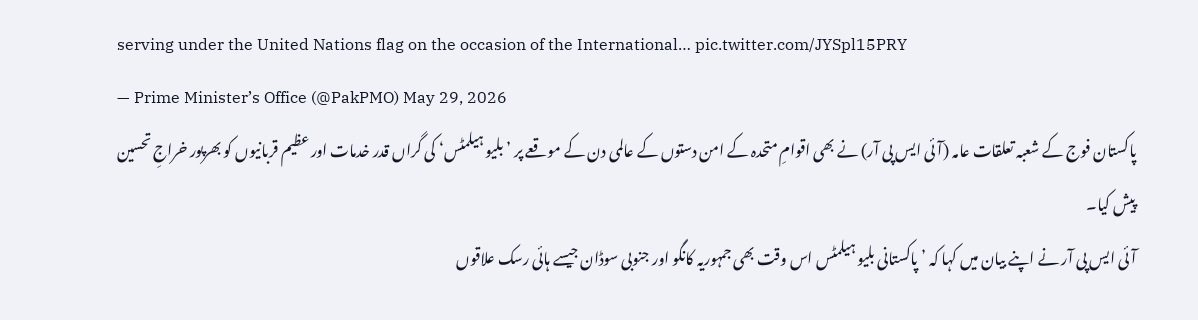serving under the United Nations flag on the occasion of the International… pic.twitter.com/JYSpl15PRY
— Prime Minister’s Office (@PakPMO) May 29, 2026
پاکستان فوج کے شعبہ تعلقات عامہ (آئی ایس پی آر) نے بھی اقوامِ متحدہ کے امن دستوں کے عالمی دن کے موقعے پر ’بلیو ہیلمٹس‘ کی گراں قدر خدمات اور عظیم قربانیوں کو بھرپور خراجِ تحسین پیش کیا۔
آئی ایس پی آر نے اپنے بیان میں کہا کہ ’پاکستانی بلیو ہیلمٹس اس وقت بھی جمہوریہ کانگو اور جنوبی سوڈان جیسے ہائی رسک علاقوں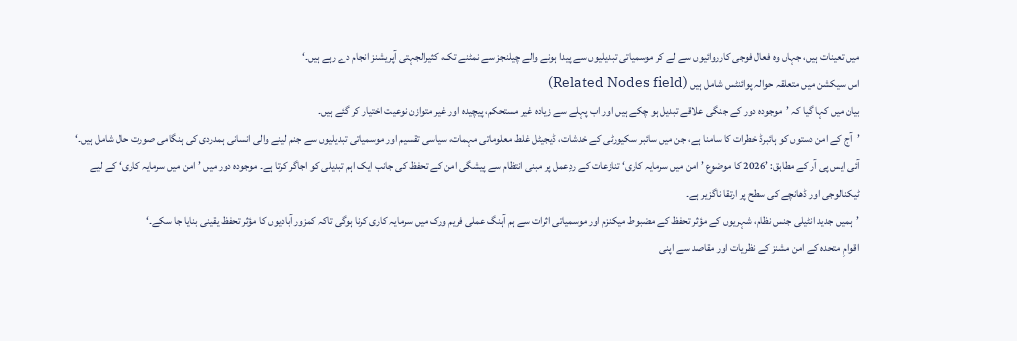میں تعینات ہیں، جہاں وہ فعال فوجی کارروائیوں سے لے کر موسمیاتی تبدیلیوں سے پیدا ہونے والے چیلنجز سے نمٹنے تک، کثیرالجہتی آپریشنز انجام دے رہے ہیں۔‘
اس سیکشن میں متعلقہ حوالہ پوائنٹس شامل ہیں (Related Nodes field)
بیان میں کہا گیا کہ ’موجودہ دور کے جنگی علاقے تبدیل ہو چکے ہیں اور اب پہلے سے زیادہ غیر مستحکم، پیچیدہ اور غیر متوازن نوعیت اختیار کر گئے ہیں۔
’آج کے امن دستوں کو ہائبرڈ خطرات کا سامنا ہے، جن میں سائبر سکیورٹی کے خدشات، ڈیجیٹل غلط معلوماتی مہمات، سیاسی تقسیم اور موسمیاتی تبدیلیوں سے جنم لینے والی انسانی ہمدردی کی ہنگامی صورت حال شامل ہیں۔‘
آئی ایس پی آر کے مطابق: ’2026 کا موضوع ’امن میں سرمایہ کاری‘ تنازعات کے ردِعمل پر مبنی انتظام سے پیشگی امن کے تحفظ کی جانب ایک اہم تبدیلی کو اجاگر کرتا ہے۔ موجودہ دور میں ’امن میں سرمایہ کاری‘ کے لیے ٹیکنالوجی اور ڈھانچے کی سطح پر ارتقا ناگزیر ہے۔
’ہمیں جدید انٹیلی جنس نظام، شہریوں کے مؤثر تحفظ کے مضبوط میکنزم اور موسمیاتی اثرات سے ہم آہنگ عملی فریم ورک میں سرمایہ کاری کرنا ہوگی تاکہ کمزور آبادیوں کا مؤثر تحفظ یقینی بنایا جا سکے۔‘
اقوامِ متحدہ کے امن مشنز کے نظریات اور مقاصد سے اپنی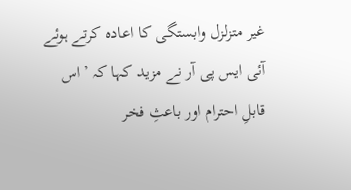غیر متزلزل وابستگی کا اعادہ کرتے ہوئے آئی ایس پی آر نے مزید کہا کہ ’اس قابلِ احترام اور باعثِ فخر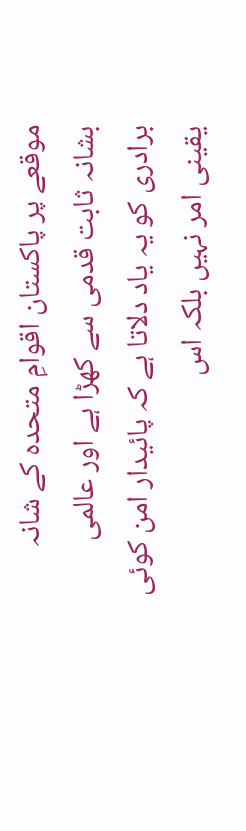موقعے پر پاکستان اقوامِ متحدہ کے شانہ بشانہ ثابت قدمی سے کھڑا ہے اور عالمی برادری کو یہ یاد دلاتا ہے کہ پائیدار امن کوئی یقینی امر نہیں بلکہ اس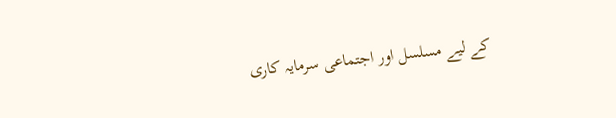کے لیے مسلسل اور اجتماعی سرمایہ کاری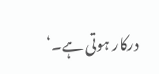درکار ہوتی ہے۔‘